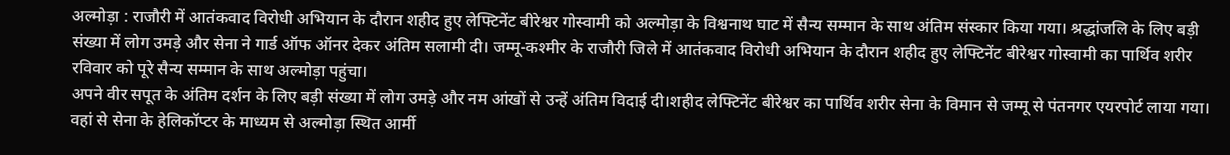अल्मोड़ा : राजौरी में आतंकवाद विरोधी अभियान के दौरान शहीद हुए लेफ्टिनेंट बीरेश्वर गोस्वामी को अल्मोड़ा के विश्वनाथ घाट में सैन्य सम्मान के साथ अंतिम संस्कार किया गया। श्रद्धांजलि के लिए बड़ी संख्या में लोग उमड़े और सेना ने गार्ड ऑफ ऑनर देकर अंतिम सलामी दी। जम्मू-कश्मीर के राजौरी जिले में आतंकवाद विरोधी अभियान के दौरान शहीद हुए लेफ्टिनेंट बीरेश्वर गोस्वामी का पार्थिव शरीर रविवार को पूरे सैन्य सम्मान के साथ अल्मोड़ा पहुंचा।
अपने वीर सपूत के अंतिम दर्शन के लिए बड़ी संख्या में लोग उमड़े और नम आंखों से उन्हें अंतिम विदाई दी।शहीद लेफ्टिनेंट बीरेश्वर का पार्थिव शरीर सेना के विमान से जम्मू से पंतनगर एयरपोर्ट लाया गया। वहां से सेना के हेलिकॉप्टर के माध्यम से अल्मोड़ा स्थित आर्मी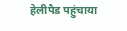हेलीपैड पहुंचाया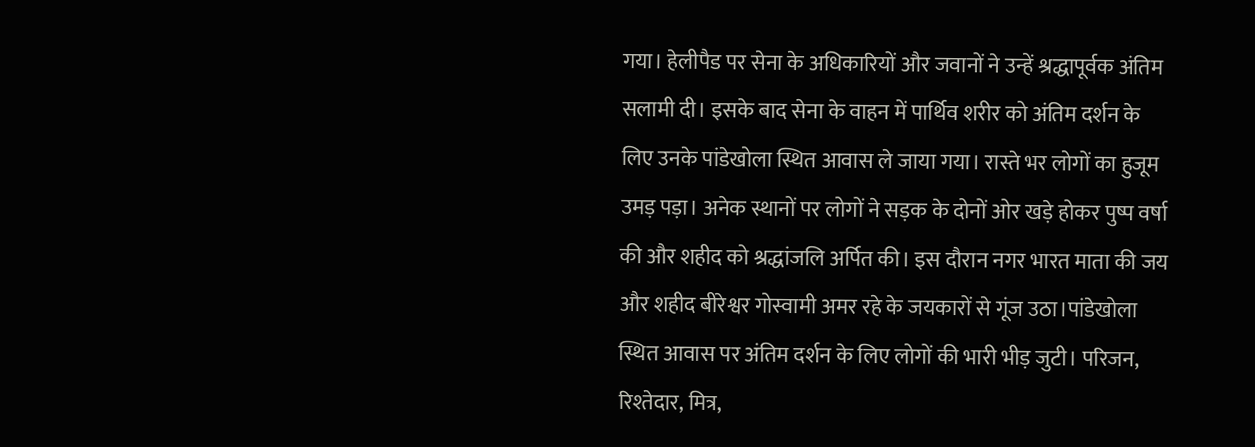गया। हेलीपैड पर सेना के अधिकारियों और जवानों ने उन्हें श्रद्धापूर्वक अंतिम सलामी दी। इसके बाद सेना के वाहन में पार्थिव शरीर को अंतिम दर्शन के लिए उनके पांडेखोला स्थित आवास ले जाया गया। रास्ते भर लोगों का हुजूम उमड़ पड़ा। अनेक स्थानों पर लोगों ने सड़क के दोनों ओर खड़े होकर पुष्प वर्षा की और शहीद को श्रद्धांजलि अर्पित की। इस दौरान नगर भारत माता की जय और शहीद बीरेश्वर गोस्वामी अमर रहे के जयकारों से गूंज उठा।पांडेखोला स्थित आवास पर अंतिम दर्शन के लिए लोगों की भारी भीड़ जुटी। परिजन, रिश्तेदार, मित्र,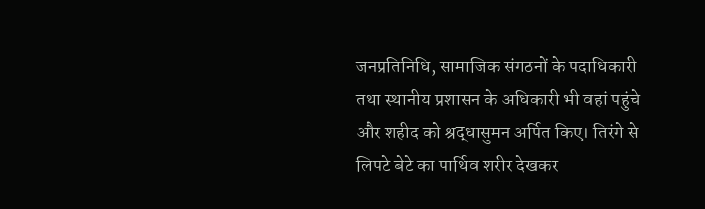जनप्रतिनिधि, सामाजिक संगठनों के पदाधिकारी तथा स्थानीय प्रशासन के अधिकारी भी वहां पहुंचे और शहीद को श्रद्धासुमन अर्पित किए। तिरंगे से लिपटे बेटे का पार्थिव शरीर देखकर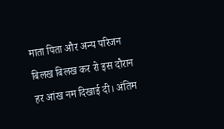माता पिता और अन्य परिजन बिलख बिलख कर रो इस दौरान हर आंख नम दिखाई दी। अंतिम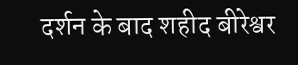दर्शन के बाद शहीद बीरेश्वर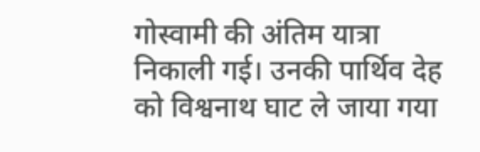गोस्वामी की अंतिम यात्रा निकाली गई। उनकी पार्थिव देह को विश्वनाथ घाट ले जाया गया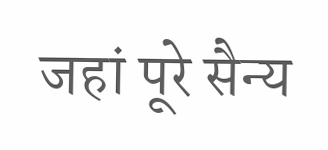जहां पूरे सैन्य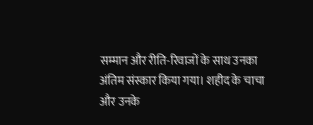सम्मान और रीति-रिवाजों के साथ उनका अंतिम संस्कार किया गया। शहीद के चाचा और उनके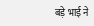बड़े भाई ने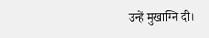उन्हें मुखाग्नि दी।